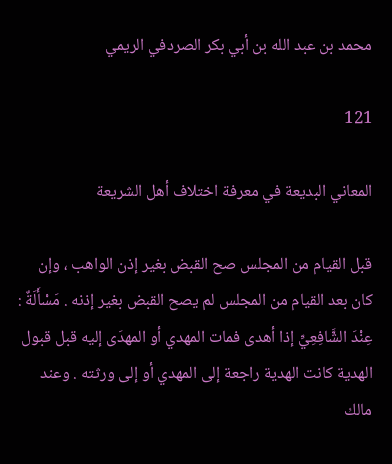محمد بن عبد الله بن أبي بكر الصردفي الريمي

121

المعاني البديعة في معرفة اختلاف أهل الشريعة

قبل القيام من المجلس صح القبض بغير إذن الواهب ، وإن كان بعد القيام من المجلس لم يصح القبض بغير إذنه . مَسْأَلَةٌ : عِنْدَ الشَّافِعِيِّ إذا أهدى فمات المهدي أو المهدَى إليه قبل قبول الهدية كانت الهدية راجعة إلى المهدي أو إلى ورثته . وعند مالك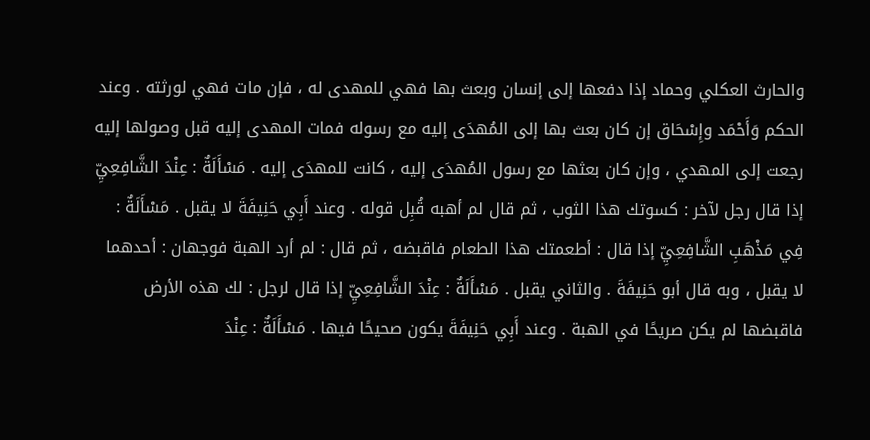والحارث العكلي وحماد إذا دفعها إلى إنسان وبعث بها فهي للمهدى له ، فإن مات فهي لورثته . وعند الحكم وَأَحْمَد وإِسْحَاق إن كان بعث بها إلى المُهدَى إليه مع رسوله فمات المهدى إليه قبل وصولها إليه رجعت إلى المهدي ، وإن كان بعثها مع رسول المُهدَى إليه ، كانت للمهدَى إليه . مَسْأَلَةٌ : عِنْدَ الشَّافِعِيِّ إذا قال رجل لآخر : كسوتك هذا الثوب ، ثم قال لم أهبه قُبِل قوله . وعند أَبِي حَنِيفَةَ لا يقبل . مَسْأَلَةٌ : فِي مَذْهَبِ الشَّافِعِيِّ إذا قال : أطعمتك هذا الطعام فاقبضه ، ثم قال : لم أرد الهبة فوجهان : أحدهما لا يقبل ، وبه قال أبو حَنِيفَةَ . والثاني يقبل . مَسْأَلَةٌ : عِنْدَ الشَّافِعِيِّ إذا قال لرجل : لك هذه الأرض فاقبضها لم يكن صريحًا في الهبة . وعند أَبِي حَنِيفَةَ يكون صحيحًا فيها . مَسْأَلَةٌ : عِنْدَ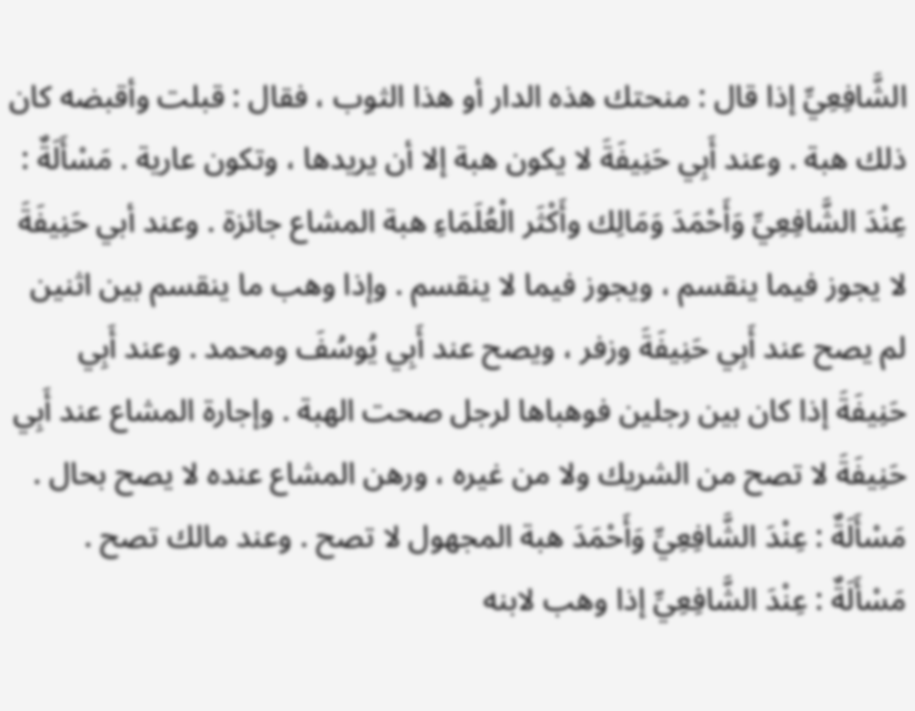الشَّافِعِيِّ إذا قال : منحتك هذه الدار أو هذا الثوب ، فقال : قبلت وأقبضه كان ذلك هبة . وعند أَبِي حَنِيفَةَ لا يكون هبة إلا أن يريدها ، وتكون عارية . مَسْأَلَةٌ : عِنْدَ الشَّافِعِيِّ وَأَحْمَدَ وَمَالِك وأَكْثَر الْعُلَمَاءِ هبة المشاع جائزة . وعند أبي حَنِيفَةَ لا يجوز فيما ينقسم ، ويجوز فيما لا ينقسم . وإذا وهب ما ينقسم بين اثنين لم يصح عند أَبِي حَنِيفَةَ وزفر ، ويصح عند أَبِي يُوسُفَ ومحمد . وعند أَبِي حَنِيفَةَ إذا كان بين رجلين فوهباها لرجل صحت الهبة . وإجارة المشاع عند أَبِي حَنِيفَةَ لا تصح من الشريك ولا من غيره ، ورهن المشاع عنده لا يصح بحال . مَسْأَلَةٌ : عِنْدَ الشَّافِعِيِّ وَأَحْمَدَ هبة المجهول لا تصح . وعند مالك تصح . مَسْأَلَةٌ : عِنْدَ الشَّافِعِيِّ إذا وهب لابنه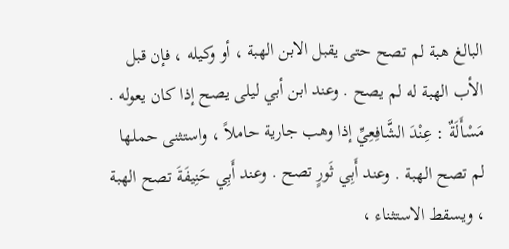البالغ هبة لم تصح حتى يقبل الابن الهبة ، أو وكيله ، فإن قبل الأب الهبة له لم يصح . وعند ابن أبي ليلى يصح إذا كان يعوله . مَسْأَلَةٌ : عِنْدَ الشَّافِعِيِّ إذا وهب جارية حاملاً ، واستثنى حملها لم تصح الهبة . وعند أَبِي ثَورٍ تصح . وعند أَبِي حَنِيفَةَ تصح الهبة ، ويسقط الاستثناء ،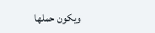ويكون حملها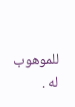للموهوب له .